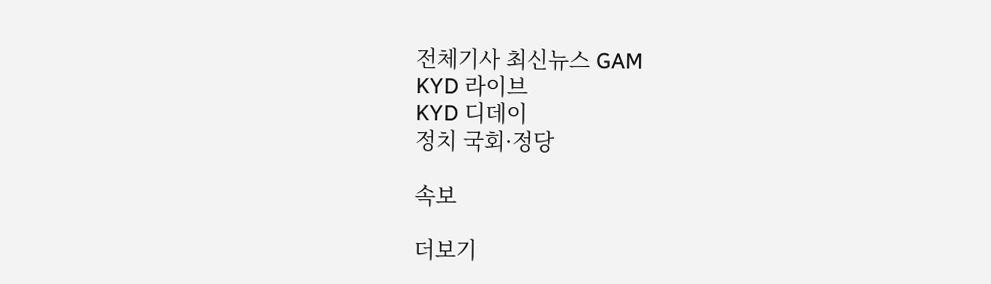전체기사 최신뉴스 GAM
KYD 라이브
KYD 디데이
정치 국회·정당

속보

더보기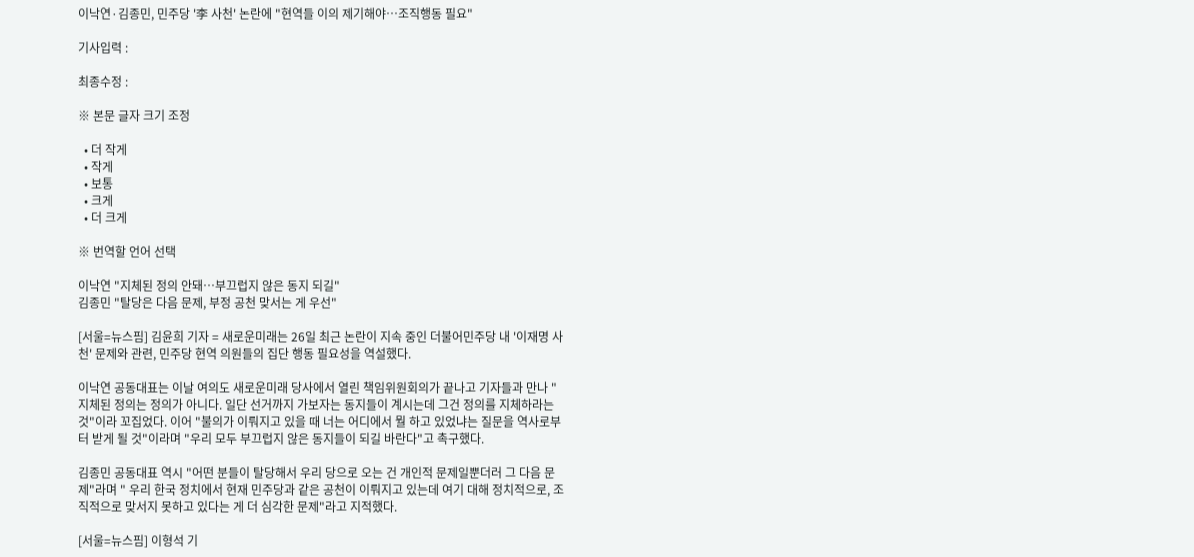이낙연·김종민, 민주당 '李 사천' 논란에 "현역들 이의 제기해야…조직행동 필요"

기사입력 :

최종수정 :

※ 본문 글자 크기 조정

  • 더 작게
  • 작게
  • 보통
  • 크게
  • 더 크게

※ 번역할 언어 선택

이낙연 "지체된 정의 안돼…부끄럽지 않은 동지 되길"
김종민 "탈당은 다음 문제, 부정 공천 맞서는 게 우선"

[서울=뉴스핌] 김윤희 기자 = 새로운미래는 26일 최근 논란이 지속 중인 더불어민주당 내 '이재명 사천' 문제와 관련, 민주당 현역 의원들의 집단 행동 필요성을 역설했다.

이낙연 공동대표는 이날 여의도 새로운미래 당사에서 열린 책임위원회의가 끝나고 기자들과 만나 "지체된 정의는 정의가 아니다. 일단 선거까지 가보자는 동지들이 계시는데 그건 정의를 지체하라는 것"이라 꼬집었다. 이어 "불의가 이뤄지고 있을 때 너는 어디에서 뭘 하고 있었냐는 질문을 역사로부터 받게 될 것"이라며 "우리 모두 부끄럽지 않은 동지들이 되길 바란다"고 촉구했다.

김종민 공동대표 역시 "어떤 분들이 탈당해서 우리 당으로 오는 건 개인적 문제일뿐더러 그 다음 문제"라며 " 우리 한국 정치에서 현재 민주당과 같은 공천이 이뤄지고 있는데 여기 대해 정치적으로, 조직적으로 맞서지 못하고 있다는 게 더 심각한 문제"라고 지적했다.

[서울=뉴스핌] 이형석 기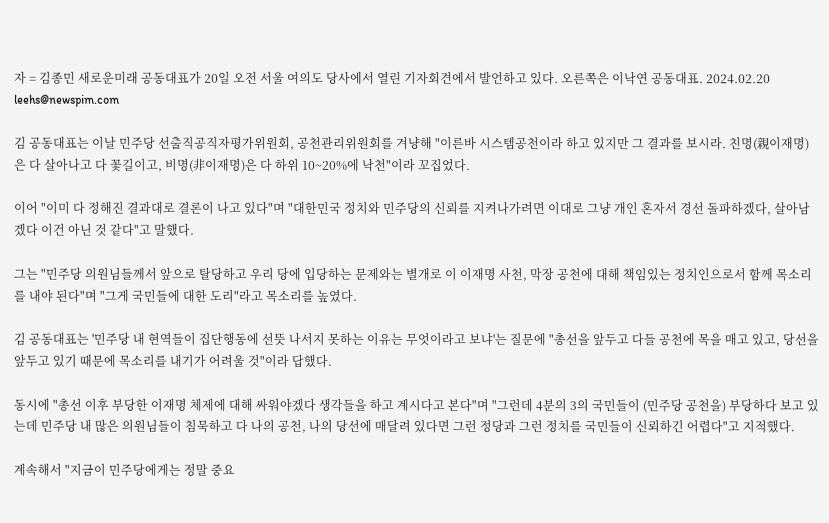자 = 김종민 새로운미래 공동대표가 20일 오전 서울 여의도 당사에서 열린 기자회견에서 발언하고 있다. 오른쪽은 이낙연 공동대표. 2024.02.20 leehs@newspim.com

김 공동대표는 이날 민주당 선출직공직자평가위원회, 공천관리위원회를 겨냥해 "이른바 시스템공천이라 하고 있지만 그 결과를 보시라. 친명(親이재명)은 다 살아나고 다 꽃길이고, 비명(非이재명)은 다 하위 10~20%에 낙천"이라 꼬집었다.

이어 "이미 다 정해진 결과대로 결론이 나고 있다"며 "대한민국 정치와 민주당의 신뢰를 지켜나가려면 이대로 그냥 개인 혼자서 경선 돌파하겠다, 살아남겠다 이건 아닌 것 같다"고 말했다.

그는 "민주당 의원님들께서 앞으로 탈당하고 우리 당에 입당하는 문제와는 별개로 이 이재명 사천, 막장 공천에 대해 책임있는 정치인으로서 함께 목소리를 내야 된다"며 "그게 국민들에 대한 도리"라고 목소리를 높였다.

김 공동대표는 '민주당 내 현역들이 집단행동에 선뜻 나서지 못하는 이유는 무엇이라고 보냐'는 질문에 "총선을 앞두고 다들 공천에 목을 매고 있고, 당선을 앞두고 있기 때문에 목소리를 내기가 어려울 것"이라 답했다.

동시에 "총선 이후 부당한 이재명 체제에 대해 싸워야겠다 생각들을 하고 계시다고 본다"며 "그런데 4분의 3의 국민들이 (민주당 공천을) 부당하다 보고 있는데 민주당 내 많은 의원님들이 침묵하고 다 나의 공천, 나의 당선에 매달려 있다면 그런 정당과 그런 정치를 국민들이 신뢰하긴 어렵다"고 지적했다.

계속해서 "지금이 민주당에게는 정말 중요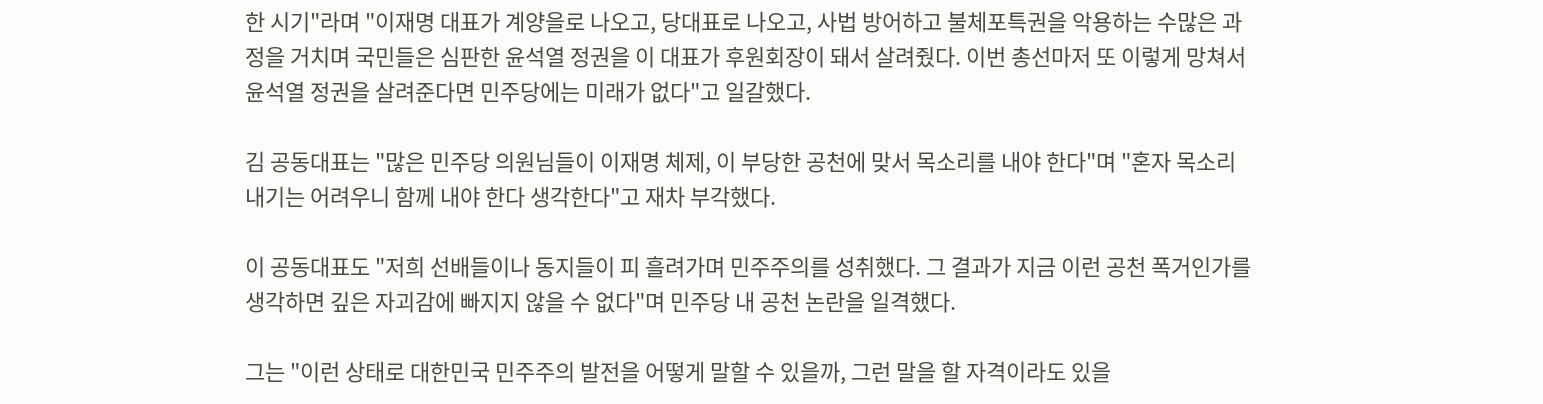한 시기"라며 "이재명 대표가 계양을로 나오고, 당대표로 나오고, 사법 방어하고 불체포특권을 악용하는 수많은 과정을 거치며 국민들은 심판한 윤석열 정권을 이 대표가 후원회장이 돼서 살려줬다. 이번 총선마저 또 이렇게 망쳐서 윤석열 정권을 살려준다면 민주당에는 미래가 없다"고 일갈했다.

김 공동대표는 "많은 민주당 의원님들이 이재명 체제, 이 부당한 공천에 맞서 목소리를 내야 한다"며 "혼자 목소리 내기는 어려우니 함께 내야 한다 생각한다"고 재차 부각했다.

이 공동대표도 "저희 선배들이나 동지들이 피 흘려가며 민주주의를 성취했다. 그 결과가 지금 이런 공천 폭거인가를 생각하면 깊은 자괴감에 빠지지 않을 수 없다"며 민주당 내 공천 논란을 일격했다.

그는 "이런 상태로 대한민국 민주주의 발전을 어떻게 말할 수 있을까, 그런 말을 할 자격이라도 있을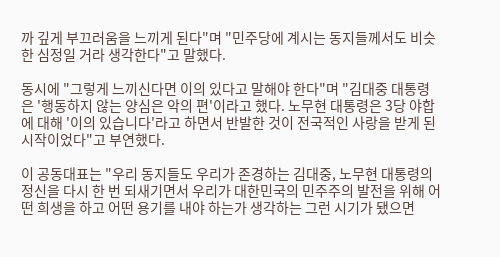까 깊게 부끄러움을 느끼게 된다"며 "민주당에 계시는 동지들께서도 비슷한 심정일 거라 생각한다"고 말했다.

동시에 "그렇게 느끼신다면 이의 있다고 말해야 한다"며 "김대중 대통령은 '행동하지 않는 양심은 악의 편'이라고 했다. 노무현 대통령은 3당 야합에 대해 '이의 있습니다'라고 하면서 반발한 것이 전국적인 사랑을 받게 된 시작이었다"고 부연했다.

이 공동대표는 "우리 동지들도 우리가 존경하는 김대중, 노무현 대통령의 정신을 다시 한 번 되새기면서 우리가 대한민국의 민주주의 발전을 위해 어떤 희생을 하고 어떤 용기를 내야 하는가 생각하는 그런 시기가 됐으면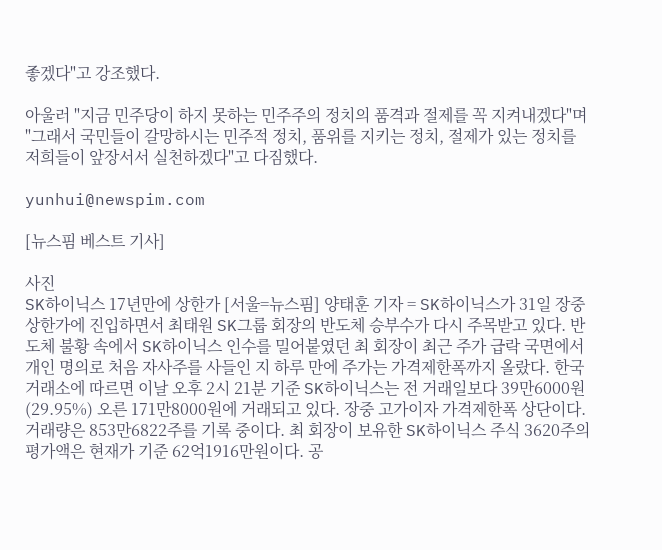좋겠다"고 강조했다.

아울러 "지금 민주당이 하지 못하는 민주주의 정치의 품격과 절제를 꼭 지켜내겠다"며 "그래서 국민들이 갈망하시는 민주적 정치, 품위를 지키는 정치, 절제가 있는 정치를 저희들이 앞장서서 실천하겠다"고 다짐했다.

yunhui@newspim.com

[뉴스핌 베스트 기사]

사진
SK하이닉스 17년만에 상한가 [서울=뉴스핌] 양태훈 기자 = SK하이닉스가 31일 장중 상한가에 진입하면서 최태원 SK그룹 회장의 반도체 승부수가 다시 주목받고 있다. 반도체 불황 속에서 SK하이닉스 인수를 밀어붙였던 최 회장이 최근 주가 급락 국면에서 개인 명의로 처음 자사주를 사들인 지 하루 만에 주가는 가격제한폭까지 올랐다. 한국거래소에 따르면 이날 오후 2시 21분 기준 SK하이닉스는 전 거래일보다 39만6000원(29.95%) 오른 171만8000원에 거래되고 있다. 장중 고가이자 가격제한폭 상단이다. 거래량은 853만6822주를 기록 중이다. 최 회장이 보유한 SK하이닉스 주식 3620주의 평가액은 현재가 기준 62억1916만원이다. 공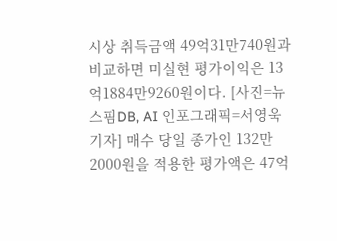시상 취득금액 49억31만740원과 비교하면 미실현 평가이익은 13억1884만9260원이다. [사진=뉴스핌DB, AI 인포그래픽=서영욱 기자] 매수 당일 종가인 132만2000원을 적용한 평가액은 47억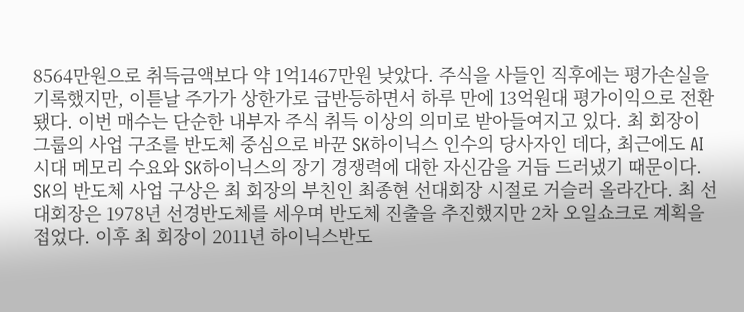8564만원으로 취득금액보다 약 1억1467만원 낮았다. 주식을 사들인 직후에는 평가손실을 기록했지만, 이튿날 주가가 상한가로 급반등하면서 하루 만에 13억원대 평가이익으로 전환됐다. 이번 매수는 단순한 내부자 주식 취득 이상의 의미로 받아들여지고 있다. 최 회장이 그룹의 사업 구조를 반도체 중심으로 바꾼 SK하이닉스 인수의 당사자인 데다, 최근에도 AI 시대 메모리 수요와 SK하이닉스의 장기 경쟁력에 대한 자신감을 거듭 드러냈기 때문이다. SK의 반도체 사업 구상은 최 회장의 부친인 최종현 선대회장 시절로 거슬러 올라간다. 최 선대회장은 1978년 선경반도체를 세우며 반도체 진출을 추진했지만 2차 오일쇼크로 계획을 접었다. 이후 최 회장이 2011년 하이닉스반도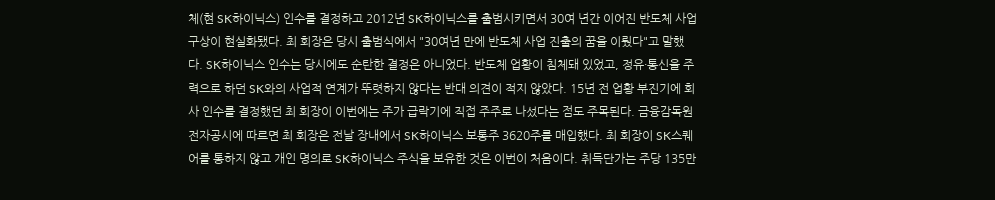체(현 SK하이닉스) 인수를 결정하고 2012년 SK하이닉스를 출범시키면서 30여 년간 이어진 반도체 사업 구상이 현실화됐다. 최 회장은 당시 출범식에서 "30여년 만에 반도체 사업 진출의 꿈을 이뤘다"고 말했다. SK하이닉스 인수는 당시에도 순탄한 결정은 아니었다. 반도체 업황이 침체돼 있었고, 정유·통신을 주력으로 하던 SK와의 사업적 연계가 뚜렷하지 않다는 반대 의견이 적지 않았다. 15년 전 업황 부진기에 회사 인수를 결정했던 최 회장이 이번에는 주가 급락기에 직접 주주로 나섰다는 점도 주목된다. 금융감독원 전자공시에 따르면 최 회장은 전날 장내에서 SK하이닉스 보통주 3620주를 매입했다. 최 회장이 SK스퀘어를 통하지 않고 개인 명의로 SK하이닉스 주식을 보유한 것은 이번이 처음이다. 취득단가는 주당 135만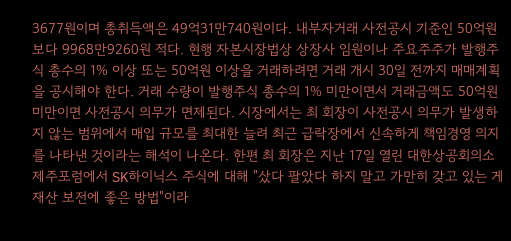3677원이며 총취득액은 49억31만740원이다. 내부자거래 사전공시 기준인 50억원보다 9968만9260원 적다. 현행 자본시장법상 상장사 임원이나 주요주주가 발행주식 총수의 1% 이상 또는 50억원 이상을 거래하려면 거래 개시 30일 전까지 매매계획을 공시해야 한다. 거래 수량이 발행주식 총수의 1% 미만이면서 거래금액도 50억원 미만이면 사전공시 의무가 면제된다. 시장에서는 최 회장이 사전공시 의무가 발생하지 않는 범위에서 매입 규모를 최대한 늘려 최근 급락장에서 신속하게 책임경영 의지를 나타낸 것이라는 해석이 나온다. 한편 최 회장은 지난 17일 열린 대한상공회의소 제주포럼에서 SK하이닉스 주식에 대해 "샀다 팔았다 하지 말고 가만히 갖고 있는 게 재산 보전에 좋은 방법"이라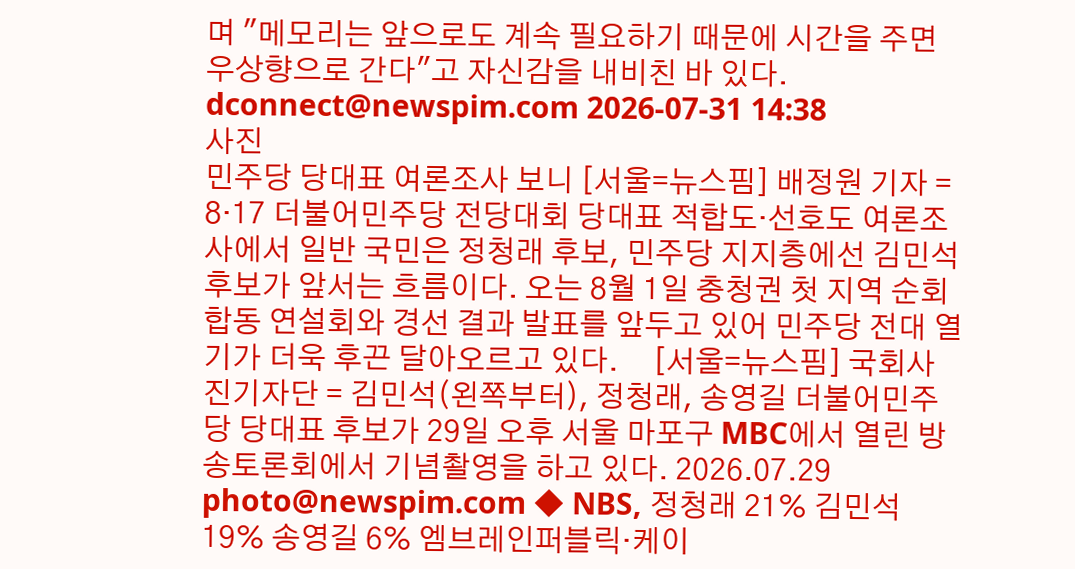며 "메모리는 앞으로도 계속 필요하기 때문에 시간을 주면 우상향으로 간다"고 자신감을 내비친 바 있다. dconnect@newspim.com 2026-07-31 14:38
사진
민주당 당대표 여론조사 보니 [서울=뉴스핌] 배정원 기자 = 8·17 더불어민주당 전당대회 당대표 적합도·선호도 여론조사에서 일반 국민은 정청래 후보, 민주당 지지층에선 김민석 후보가 앞서는 흐름이다. 오는 8월 1일 충청권 첫 지역 순회 합동 연설회와 경선 결과 발표를 앞두고 있어 민주당 전대 열기가 더욱 후끈 달아오르고 있다.     [서울=뉴스핌] 국회사진기자단 = 김민석(왼쪽부터), 정청래, 송영길 더불어민주당 당대표 후보가 29일 오후 서울 마포구 MBC에서 열린 방송토론회에서 기념촬영을 하고 있다. 2026.07.29 photo@newspim.com ◆ NBS, 정청래 21% 김민석 19% 송영길 6% 엠브레인퍼블릭·케이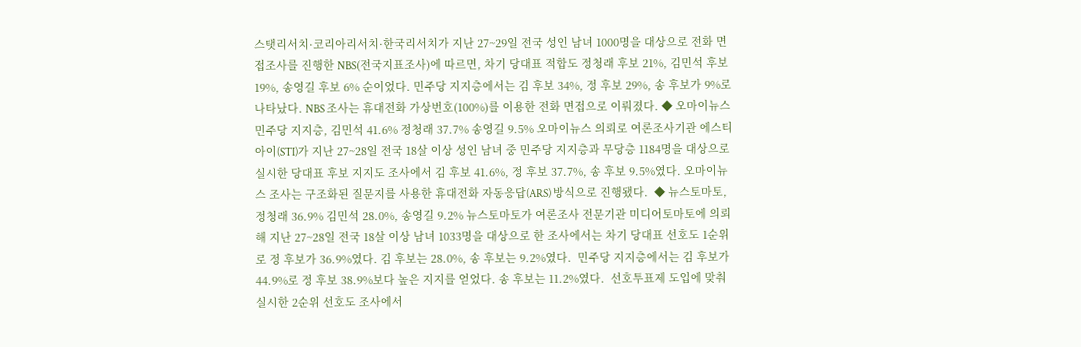스탯리서치·코리아리서치·한국리서치가 지난 27~29일 전국 성인 남녀 1000명을 대상으로 전화 면접조사를 진행한 NBS(전국지표조사)에 따르면, 차기 당대표 적합도 정청래 후보 21%, 김민석 후보 19%, 송영길 후보 6% 순이었다. 민주당 지지층에서는 김 후보 34%, 정 후보 29%, 송 후보가 9%로 나타났다. NBS 조사는 휴대전화 가상번호(100%)를 이용한 전화 면접으로 이뤄졌다. ◆ 오마이뉴스 민주당 지지층, 김민석 41.6% 정청래 37.7% 송영길 9.5% 오마이뉴스 의뢰로 여론조사기관 에스티아이(STI)가 지난 27~28일 전국 18살 이상 성인 남녀 중 민주당 지지층과 무당층 1184명을 대상으로 실시한 당대표 후보 지지도 조사에서 김 후보 41.6%, 정 후보 37.7%, 송 후보 9.5%였다. 오마이뉴스 조사는 구조화된 질문지를 사용한 휴대전화 자동응답(ARS) 방식으로 진행됐다.  ◆ 뉴스토마토, 정청래 36.9% 김민석 28.0%, 송영길 9.2% 뉴스토마토가 여론조사 전문기관 미디어토마토에 의뢰해 지난 27~28일 전국 18살 이상 남녀 1033명을 대상으로 한 조사에서는 차기 당대표 선호도 1순위로 정 후보가 36.9%였다. 김 후보는 28.0%, 송 후보는 9.2%였다.  민주당 지지층에서는 김 후보가 44.9%로 정 후보 38.9%보다 높은 지지를 얻었다. 송 후보는 11.2%였다.  선호투표제 도입에 맞춰 실시한 2순위 선호도 조사에서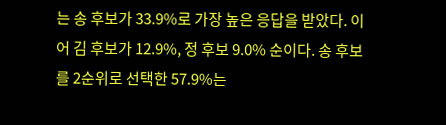는 송 후보가 33.9%로 가장 높은 응답을 받았다. 이어 김 후보가 12.9%, 정 후보 9.0% 순이다. 송 후보를 2순위로 선택한 57.9%는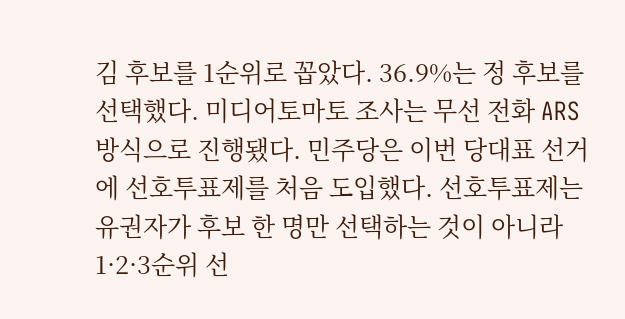김 후보를 1순위로 꼽았다. 36.9%는 정 후보를 선택했다. 미디어토마토 조사는 무선 전화 ARS 방식으로 진행됐다. 민주당은 이번 당대표 선거에 선호투표제를 처음 도입했다. 선호투표제는 유권자가 후보 한 명만 선택하는 것이 아니라 1·2·3순위 선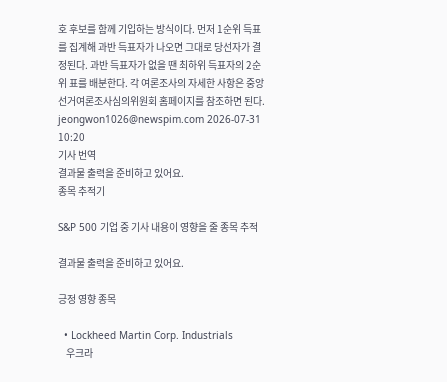호 후보를 함께 기입하는 방식이다. 먼저 1순위 득표를 집계해 과반 득표자가 나오면 그대로 당선자가 결정된다. 과반 득표자가 없을 땐 최하위 득표자의 2순위 표를 배분한다. 각 여론조사의 자세한 사항은 중앙선거여론조사심의위원회 홈페이지를 참조하면 된다.  jeongwon1026@newspim.com 2026-07-31 10:20
기사 번역
결과물 출력을 준비하고 있어요.
종목 추적기

S&P 500 기업 중 기사 내용이 영향을 줄 종목 추적

결과물 출력을 준비하고 있어요.

긍정 영향 종목

  • Lockheed Martin Corp. Industrials
    우크라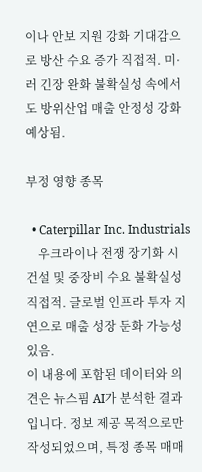이나 안보 지원 강화 기대감으로 방산 수요 증가 직접적. 미·러 긴장 완화 불확실성 속에서도 방위산업 매출 안정성 강화 예상됨.

부정 영향 종목

  • Caterpillar Inc. Industrials
    우크라이나 전쟁 장기화 시 건설 및 중장비 수요 불확실성 직접적. 글로벌 인프라 투자 지연으로 매출 성장 둔화 가능성 있음.
이 내용에 포함된 데이터와 의견은 뉴스핌 AI가 분석한 결과입니다. 정보 제공 목적으로만 작성되었으며, 특정 종목 매매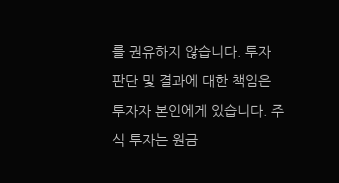를 권유하지 않습니다. 투자 판단 및 결과에 대한 책임은 투자자 본인에게 있습니다. 주식 투자는 원금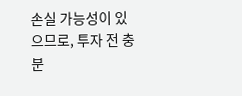손실 가능성이 있으므로, 투자 전 충분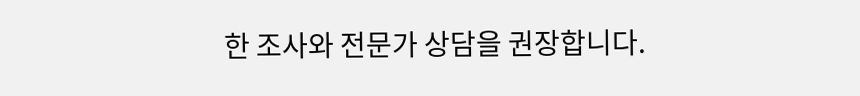한 조사와 전문가 상담을 권장합니다.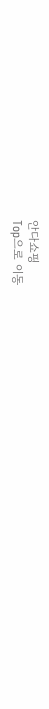안다쇼핑
Top으로 이동